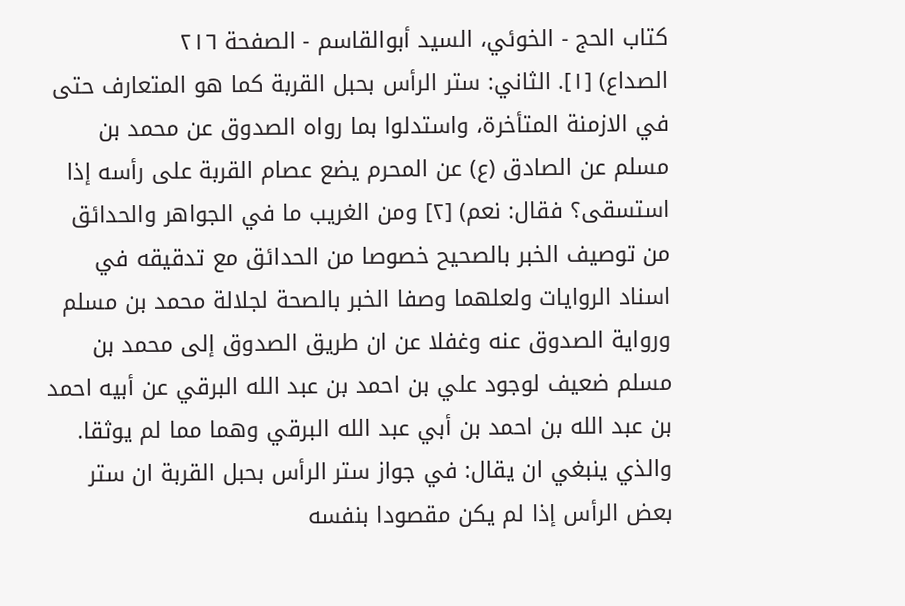كتاب الحج - الخوئي، السيد أبوالقاسم - الصفحة ٢١٦
الصداع) [١]. الثاني: ستر الرأس بحبل القربة كما هو المتعارف حتى في الازمنة المتأخرة، واستدلوا بما رواه الصدوق عن محمد بن مسلم عن الصادق (ع) عن المحرم يضع عصام القربة على رأسه إذا استسقى؟ فقال: نعم) [٢] ومن الغريب ما في الجواهر والحدائق من توصيف الخبر بالصحيح خصوصا من الحدائق مع تدقيقه في اسناد الروايات ولعلهما وصفا الخبر بالصحة لجلالة محمد بن مسلم ورواية الصدوق عنه وغفلا عن ان طريق الصدوق إلى محمد بن مسلم ضعيف لوجود علي بن احمد بن عبد الله البرقي عن أبيه احمد بن عبد الله بن احمد بن أبي عبد الله البرقي وهما مما لم يوثقا. والذي ينبغي ان يقال: في جواز ستر الرأس بحبل القربة ان ستر بعض الرأس إذا لم يكن مقصودا بنفسه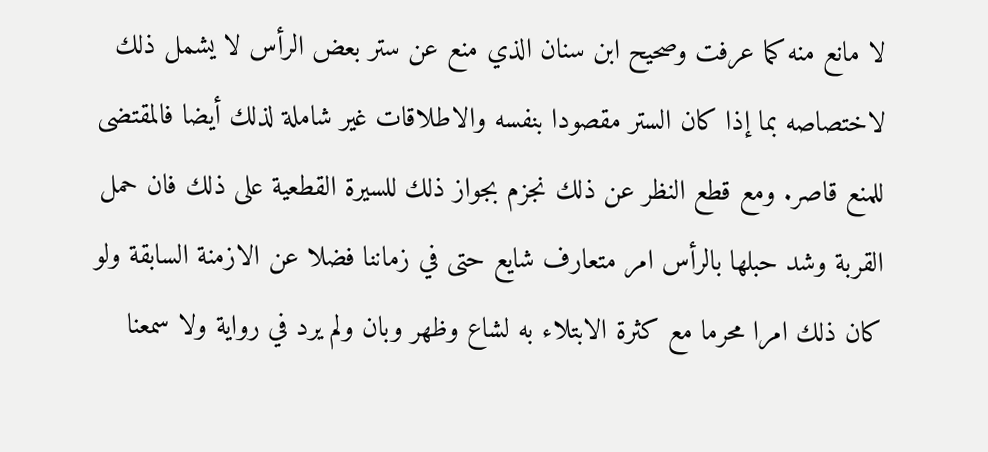لا مانع منه كما عرفت وصحيح ابن سنان الذي منع عن ستر بعض الرأس لا يشمل ذلك لاختصاصه بما إذا كان الستر مقصودا بنفسه والاطلاقات غير شاملة لذلك أيضا فالمقتضى للمنع قاصر. ومع قطع النظر عن ذلك نجزم بجواز ذلك للسيرة القطعية على ذلك فان حمل القربة وشد حبلها بالرأس امر متعارف شايع حتى في زماننا فضلا عن الازمنة السابقة ولو كان ذلك امرا محرما مع كثرة الابتلاء به لشاع وظهر وبان ولم يرد في رواية ولا سمعنا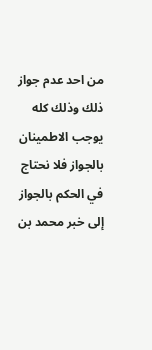من احد عدم جواز ذلك وذلك كله يوجب الاطمينان بالجواز فلا نحتاج في الحكم بالجواز إلى خبر محمد بن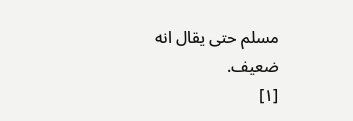مسلم حتى يقال انه ضعيف.
[١]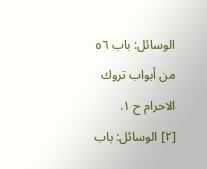الوسائل: باب ٥٦ من أبواب تروك الاحرام ح ١.
[٢] الوسائل: باب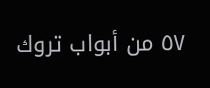٥٧ من أبواب تروك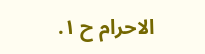الاحرام ح ١.